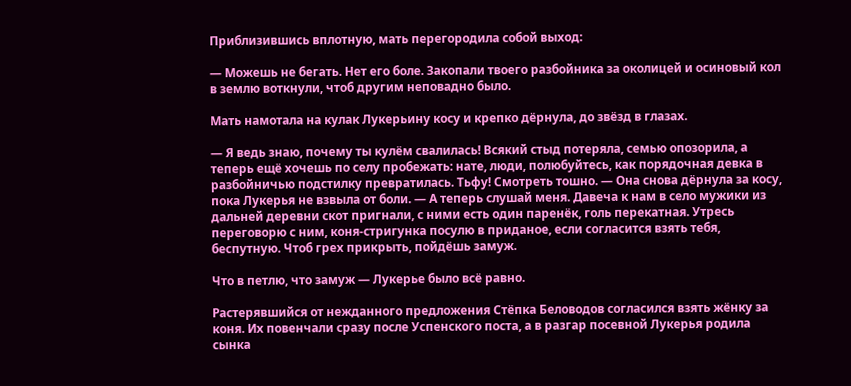Приблизившись вплотную, мать перегородила собой выход:

— Можешь не бегать. Нет его боле. Закопали твоего разбойника за околицей и осиновый кол в землю воткнули, чтоб другим неповадно было.

Мать намотала на кулак Лукерьину косу и крепко дёрнула, до звёзд в глазах.

— Я ведь знаю, почему ты кулём свалилась! Всякий стыд потеряла, семью опозорила, а теперь ещё хочешь по селу пробежать: нате, люди, полюбуйтесь, как порядочная девка в разбойничью подстилку превратилась. Тьфу! Смотреть тошно. — Она снова дёрнула за косу, пока Лукерья не взвыла от боли. — А теперь слушай меня. Давеча к нам в село мужики из дальней деревни скот пригнали, с ними есть один паренёк, голь перекатная. Утресь переговорю с ним, коня-стригунка посулю в приданое, если согласится взять тебя, беспутную. Чтоб грех прикрыть, пойдёшь замуж.

Что в петлю, что замуж — Лукерье было всё равно.

Растерявшийся от нежданного предложения Стёпка Беловодов согласился взять жёнку за коня. Их повенчали сразу после Успенского поста, а в разгар посевной Лукерья родила сынка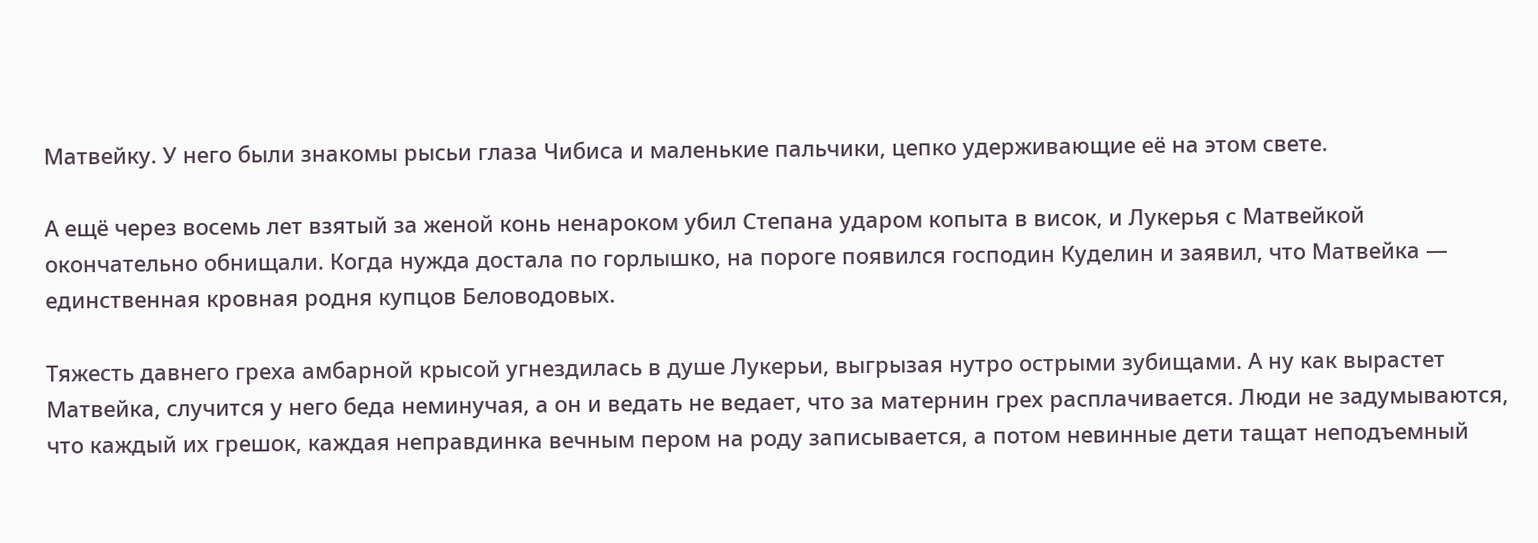Матвейку. У него были знакомы рысьи глаза Чибиса и маленькие пальчики, цепко удерживающие её на этом свете.

А ещё через восемь лет взятый за женой конь ненароком убил Степана ударом копыта в висок, и Лукерья с Матвейкой окончательно обнищали. Когда нужда достала по горлышко, на пороге появился господин Куделин и заявил, что Матвейка — единственная кровная родня купцов Беловодовых.

Тяжесть давнего греха амбарной крысой угнездилась в душе Лукерьи, выгрызая нутро острыми зубищами. А ну как вырастет Матвейка, случится у него беда неминучая, а он и ведать не ведает, что за матернин грех расплачивается. Люди не задумываются, что каждый их грешок, каждая неправдинка вечным пером на роду записывается, а потом невинные дети тащат неподъемный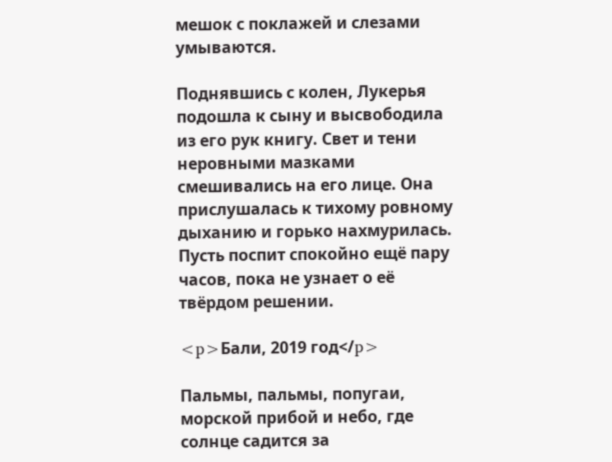мешок с поклажей и слезами умываются.

Поднявшись с колен, Лукерья подошла к сыну и высвободила из его рук книгу. Свет и тени неровными мазками смешивались на его лице. Она прислушалась к тихому ровному дыханию и горько нахмурилась. Пусть поспит спокойно ещё пару часов, пока не узнает о её твёрдом решении.

<p>Бали, 2019 год</p>

Пальмы, пальмы, попугаи, морской прибой и небо, где солнце садится за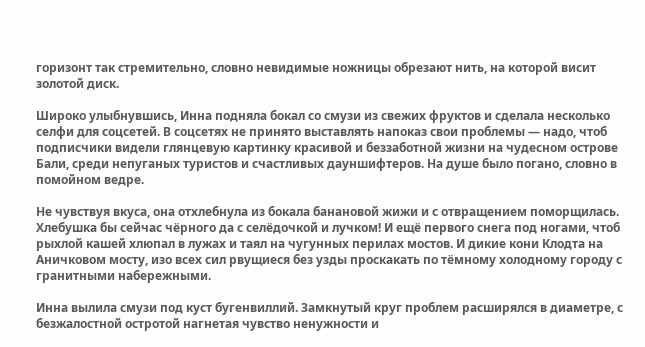горизонт так стремительно, словно невидимые ножницы обрезают нить, на которой висит золотой диск.

Широко улыбнувшись, Инна подняла бокал со смузи из свежих фруктов и сделала несколько селфи для соцсетей. В соцсетях не принято выставлять напоказ свои проблемы — надо, чтоб подписчики видели глянцевую картинку красивой и беззаботной жизни на чудесном острове Бали, среди непуганых туристов и счастливых дауншифтеров. На душе было погано, словно в помойном ведре.

Не чувствуя вкуса, она отхлебнула из бокала банановой жижи и с отвращением поморщилась. Хлебушка бы сейчас чёрного да с селёдочкой и лучком! И ещё первого снега под ногами, чтоб рыхлой кашей хлюпал в лужах и таял на чугунных перилах мостов. И дикие кони Клодта на Аничковом мосту, изо всех сил рвущиеся без узды проскакать по тёмному холодному городу с гранитными набережными.

Инна вылила смузи под куст бугенвиллий. Замкнутый круг проблем расширялся в диаметре, с безжалостной остротой нагнетая чувство ненужности и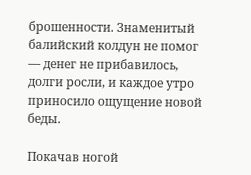брошенности. Знаменитый балийский колдун не помог — денег не прибавилось, долги росли, и каждое утро приносило ощущение новой беды.

Покачав ногой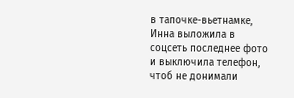в тапочке-вьетнамке, Инна выложила в соцсеть последнее фото и выключила телефон, чтоб не донимали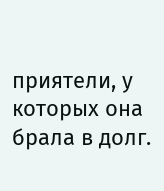приятели, у которых она брала в долг.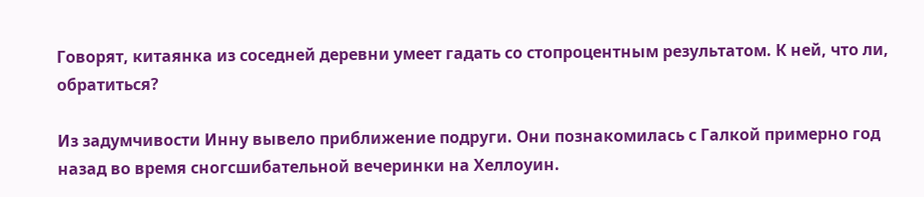Говорят, китаянка из соседней деревни умеет гадать со стопроцентным результатом. К ней, что ли, обратиться?

Из задумчивости Инну вывело приближение подруги. Они познакомилась с Галкой примерно год назад во время сногсшибательной вечеринки на Хеллоуин.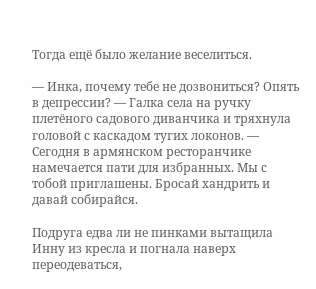Тогда ещё было желание веселиться.

— Инка, почему тебе не дозвониться? Опять в депрессии? — Галка села на ручку плетёного садового диванчика и тряхнула головой с каскадом тугих локонов. — Сегодня в армянском ресторанчике намечается пати для избранных. Мы с тобой приглашены. Бросай хандрить и давай собирайся.

Подруга едва ли не пинками вытащила Инну из кресла и погнала наверх переодеваться,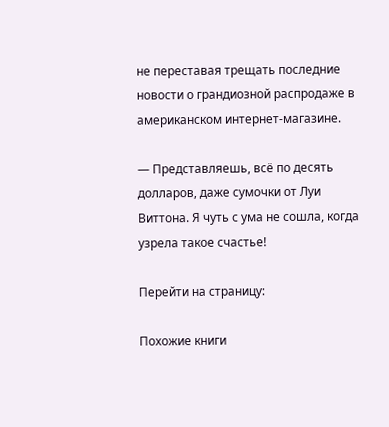не переставая трещать последние новости о грандиозной распродаже в американском интернет-магазине.

— Представляешь, всё по десять долларов, даже сумочки от Луи Виттона. Я чуть с ума не сошла, когда узрела такое счастье!

Перейти на страницу:

Похожие книги